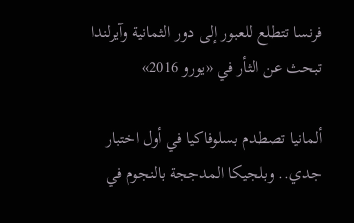فرنسا تتطلع للعبور إلى دور الثمانية وآيرلندا تبحث عن الثأر في «يورو 2016»

ألمانيا تصطدم بسلوفاكيا في أول اختبار جدي.. وبلجيكا المدججة بالنجوم في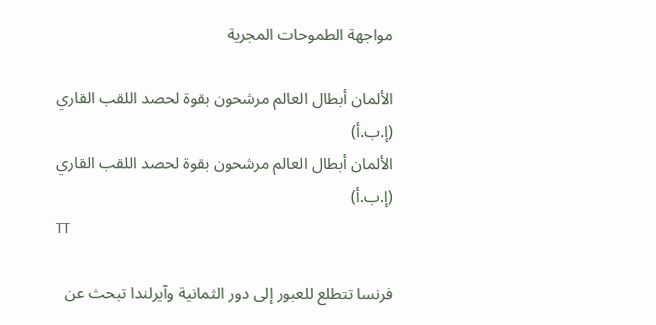مواجهة الطموحات المجرية

الألمان أبطال العالم مرشحون بقوة لحصد اللقب القاري (إ.ب.أ)
الألمان أبطال العالم مرشحون بقوة لحصد اللقب القاري (إ.ب.أ)
TT

فرنسا تتطلع للعبور إلى دور الثمانية وآيرلندا تبحث عن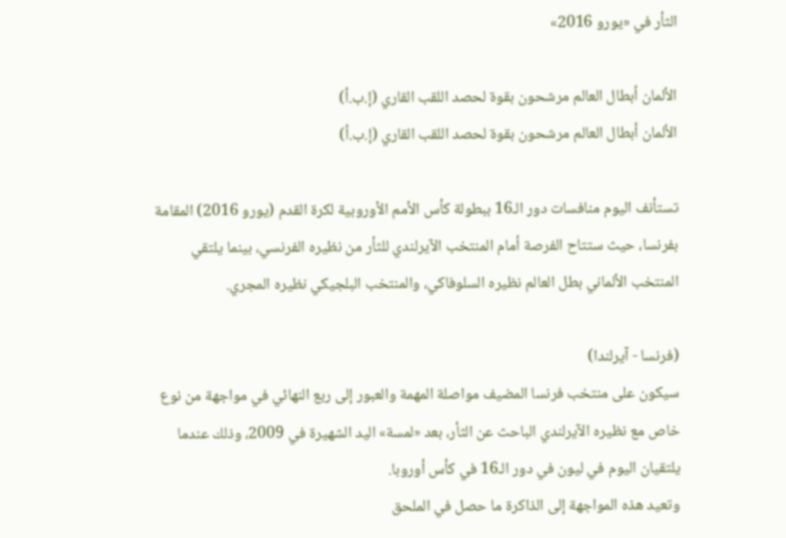الثأر في «يورو 2016»

الألمان أبطال العالم مرشحون بقوة لحصد اللقب القاري (إ.ب.أ)
الألمان أبطال العالم مرشحون بقوة لحصد اللقب القاري (إ.ب.أ)

تستأنف اليوم منافسات دور الـ16 ببطولة كأس الأمم الأوروبية لكرة القدم (يورو 2016) المقامة بفرنسا، حيث ستتاح الفرصة أمام المنتخب الآيرلندي للثأر من نظيره الفرنسي، بينما يلتقي المنتخب الألماني بطل العالم نظيره السلوفاكي، والمنتخب البلجيكي نظيره المجري.

(فرنسا - آيرلندا)
سيكون على منتخب فرنسا المضيف مواصلة المهمة والعبور إلى ربع النهائي في مواجهة من نوع خاص مع نظيره الآيرلندي الباحث عن الثأر، بعد «لمسة» اليد الشهيرة في 2009، وذلك عندما يلتقيان اليوم في ليون في دور الـ16 في كأس أوروبا.
وتعيد هذه المواجهة إلى الذاكرة ما حصل في الملحق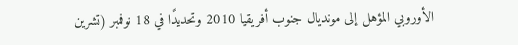الأوروبي المؤهل إلى مونديال جنوب أفريقيا 2010 وتحديدًا في 18 نوفمبر (تشرين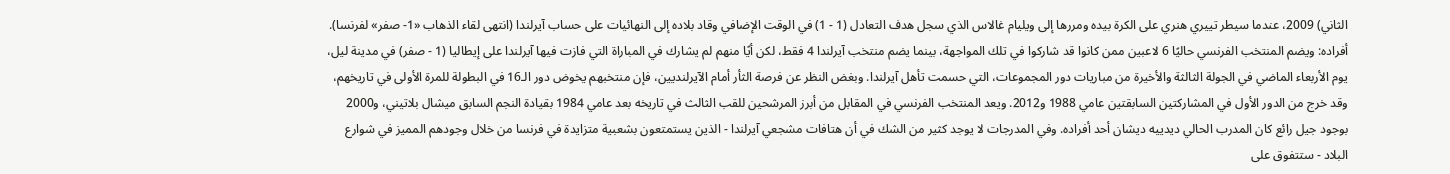الثاني) 2009، عندما سيطر تييري هنري على الكرة بيده ومررها إلى ويليام غالاس الذي سجل هدف التعادل (1 - 1) في الوقت الإضافي وقاد بلاده إلى النهائيات على حساب آيرلندا (انتهى لقاء الذهاب «1- صفر» لفرنسا).
أفراده: ويضم المنتخب الفرنسي حاليًا 6 لاعبين ممن كانوا قد شاركوا في تلك المواجهة، بينما يضم منتخب آيرلندا 4 فقط، لكن أيًا منهم لم يشارك في المباراة التي فازت فيها آيرلندا على إيطاليا (1 - صفر) في مدينة ليل، يوم الأربعاء الماضي في الجولة الثالثة والأخيرة من مباريات دور المجموعات، التي حسمت تأهل آيرلندا. وبغض النظر عن فرصة الثأر أمام الآيرلنديين، فإن منتخبهم يخوض دور الـ16 في البطولة للمرة الأولى في تاريخهم، وقد خرج من الدور الأول في المشاركتين السابقتين عامي 1988 و2012. ويعد المنتخب الفرنسي في المقابل من أبرز المرشحين للقب الثالث في تاريخه بعد عامي 1984 بقيادة النجم السابق ميشال بلاتيني، و2000 بوجود جيل رائع كان المدرب الحالي ديدييه ديشان أحد أفراده. وفي المدرجات لا يوجد كثير من الشك في أن هتافات مشجعي آيرلندا - الذين يستمتعون بشعبية متزايدة في فرنسا من خلال وجودهم المميز في شوارع البلاد - ستتفوق على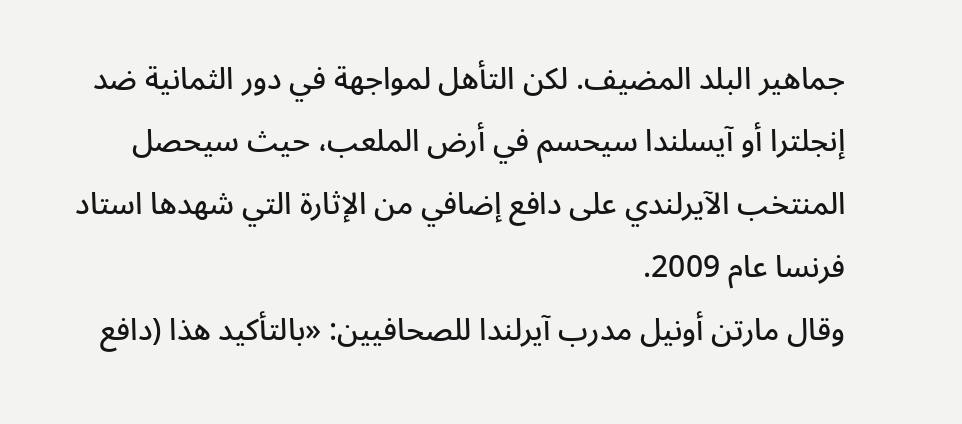جماهير البلد المضيف. لكن التأهل لمواجهة في دور الثمانية ضد إنجلترا أو آيسلندا سيحسم في أرض الملعب، حيث سيحصل المنتخب الآيرلندي على دافع إضافي من الإثارة التي شهدها استاد فرنسا عام 2009.
وقال مارتن أونيل مدرب آيرلندا للصحافيين: «بالتأكيد هذا (دافع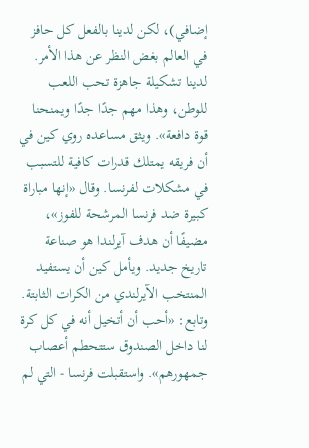إضافي)، لكن لدينا بالفعل كل حافز في العالم بغض النظر عن هذا الأمر. لدينا تشكيلة جاهزة تحب اللعب للوطن، وهذا مهم جدًا جدًا ويمنحنا قوة دافعة». ويثق مساعده روي كين في أن فريقه يمتلك قدرات كافية للتسبب في مشكلات لفرنسا. وقال «إنها مباراة كبيرة ضد فرنسا المرشحة للفوز»، مضيفًا أن هدف آيرلندا هو صناعة تاريخ جديد. ويأمل كين أن يستفيد المنتخب الآيرلندي من الكرات الثابتة. وتابع: «أحب أن أتخيل أنه في كل كرة لنا داخل الصندوق ستتحطم أعصاب جمهورهم». واستقبلت فرنسا - التي لم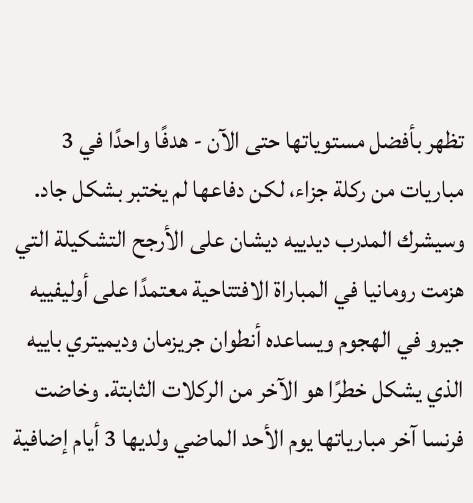تظهر بأفضل مستوياتها حتى الآن - هدفًا واحدًا في 3 مباريات من ركلة جزاء، لكن دفاعها لم يختبر بشكل جاد. وسيشرك المدرب ديدييه ديشان على الأرجح التشكيلة التي هزمت رومانيا في المباراة الافتتاحية معتمدًا على أوليفييه جيرو في الهجوم ويساعده أنطوان جريزمان وديميتري باييه الذي يشكل خطرًا هو الآخر من الركلات الثابتة. وخاضت فرنسا آخر مبارياتها يوم الأحد الماضي ولديها 3 أيام إضافية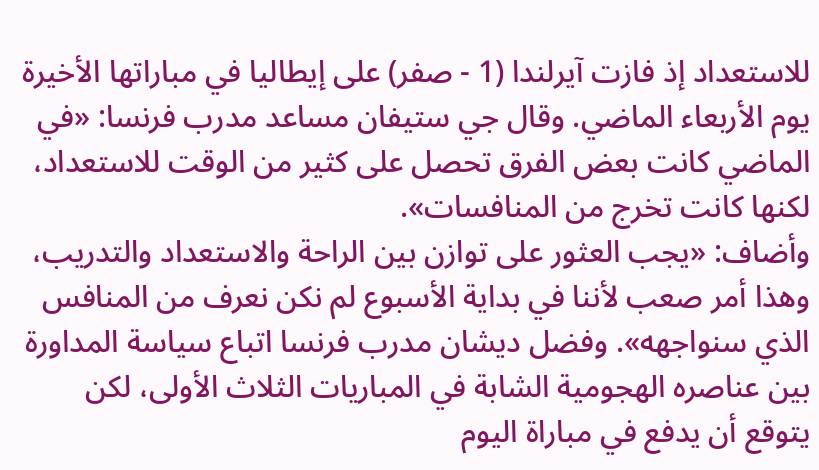للاستعداد إذ فازت آيرلندا (1 - صفر) على إيطاليا في مباراتها الأخيرة يوم الأربعاء الماضي. وقال جي ستيفان مساعد مدرب فرنسا: «في الماضي كانت بعض الفرق تحصل على كثير من الوقت للاستعداد، لكنها كانت تخرج من المنافسات».
وأضاف: «يجب العثور على توازن بين الراحة والاستعداد والتدريب، وهذا أمر صعب لأننا في بداية الأسبوع لم نكن نعرف من المنافس الذي سنواجهه». وفضل ديشان مدرب فرنسا اتباع سياسة المداورة بين عناصره الهجومية الشابة في المباريات الثلاث الأولى، لكن يتوقع أن يدفع في مباراة اليوم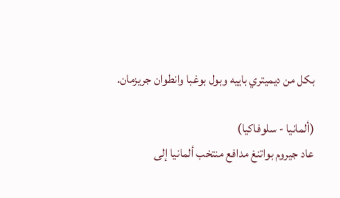بكل من ديميتري باييه وبول بوغبا وانطوان جريزمان.

(ألمانيا - سلوفاكيا)
عاد جيروم بواتنغ مدافع منتخب ألمانيا إلى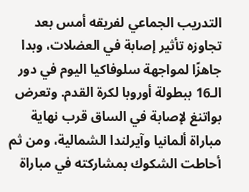التدريب الجماعي لفريقه أمس بعد تجاوزه تأثير إصابة في العضلات، وبدا جاهزًا لمواجهة سلوفاكيا اليوم في دور الـ16 ببطولة أوروبا لكرة القدم. وتعرض بواتنغ لإصابة في الساق قرب نهاية مباراة ألمانيا وآيرلندا الشمالية، ومن ثم أحاطت الشكوك بمشاركته في مباراة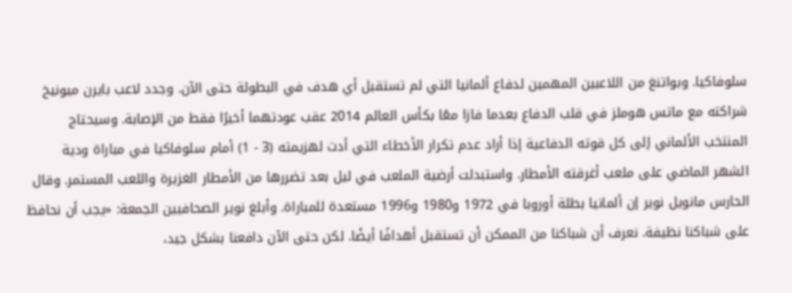سلوفاكيا. وبواتنغ من اللاعبين المهمين لدفاع ألمانيا التي لم تستقبل أي هدف في البطولة حتى الآن. وجدد لاعب بايرن ميونيخ شراكته مع ماتس هوملز في قلب الدفاع بعدما فازا معًا بكأس العالم 2014 عقب عودتهما أخيرًا فقط من الإصابة. وسيحتاج المنتخب الألماني إلى كل قوته الدفاعية إذا أراد عدم تكرار الأخطاء التي أدت لهزيمته (3 - 1) أمام سلوفاكيا في مباراة ودية الشهر الماضي على ملعب أغرقته الأمطار. واستبدلت أرضية الملعب في ليل بعد تضررها من الأمطار الغزيرة واللعب المستمر. وقال الحارس مانويل نوير إن ألمانيا بطلة أوروبا في 1972 و1980 و1996 مستعدة للمباراة. وأبلغ نوير الصحافيين الجمعة: «يجب أن نحافظ على شباكنا نظيفة. نعرف أن شباكنا من الممكن أن تستقبل أهدافًا أيضًا. لكن حتى الآن دافعنا بشكل جيد،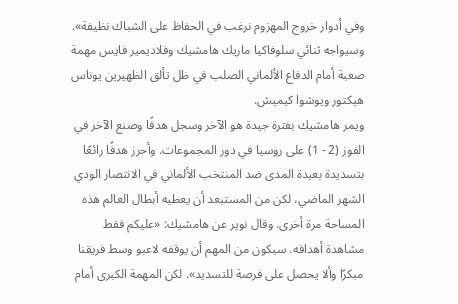وفي أدوار خروج المهزوم نرغب في الحفاظ على الشباك نظيفة». وسيواجه ثنائي سلوفاكيا ماريك هامشيك وفلاديمير فايس مهمة صعبة أمام الدفاع الألماني الصلب في ظل تألق الظهيرين يوناس هيكتور ويوشوا كيميش.
ويمر هامشيك بفترة جيدة هو الآخر وسجل هدفًا وصنع الآخر في الفوز (2 - 1) على روسيا في دور المجموعات. وأحرز هدفًا رائعًا بتسديدة بعيدة المدى ضد المنتخب الألماني في الانتصار الودي الشهر الماضي، لكن من المستبعد أن يعطيه أبطال العالم هذه المساحة مرة أخرى. وقال نوير عن هامشيك: «عليكم فقط مشاهدة أهدافه. سيكون من المهم أن يوقفه لاعبو وسط فريقنا مبكرًا وألا يحصل على فرصة للتسديد». لكن المهمة الكبرى أمام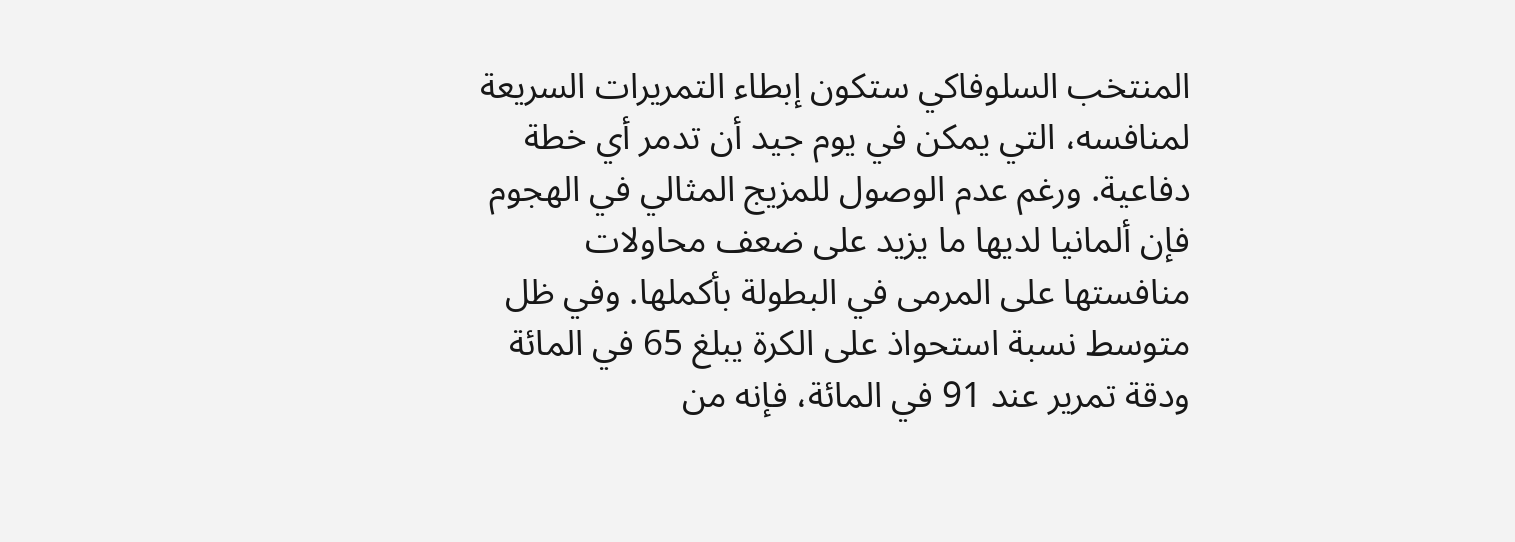المنتخب السلوفاكي ستكون إبطاء التمريرات السريعة لمنافسه، التي يمكن في يوم جيد أن تدمر أي خطة دفاعية. ورغم عدم الوصول للمزيج المثالي في الهجوم فإن ألمانيا لديها ما يزيد على ضعف محاولات منافستها على المرمى في البطولة بأكملها. وفي ظل متوسط نسبة استحواذ على الكرة يبلغ 65 في المائة ودقة تمرير عند 91 في المائة، فإنه من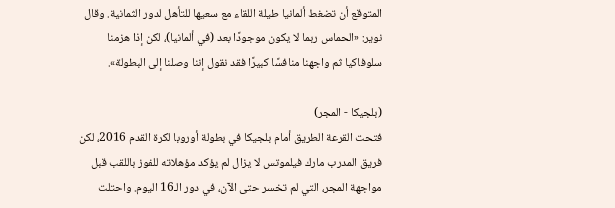المتوقع أن تضغط ألمانيا طيلة اللقاء مع سعيها للتأهل لدور الثمانية. وقال نوير: «الحماس ربما لا يكون موجودًا بعد (في ألمانيا)، لكن إذا هزمنا سلوفاكيا ثم واجهنا منافسًا كبيرًا فقد نقول إننا وصلنا إلى البطولة».

(بلجيكا - المجر)
فتحت القرعة الطريق أمام بلجيكا في بطولة أوروبا لكرة القدم 2016، لكن فريق المدرب مارك فيلموتس لا يزال لم يؤكد مؤهلاته للفوز باللقب قبل مواجهة المجر، التي لم تخسر حتى الآن، في دور الـ16 اليوم. واحتلت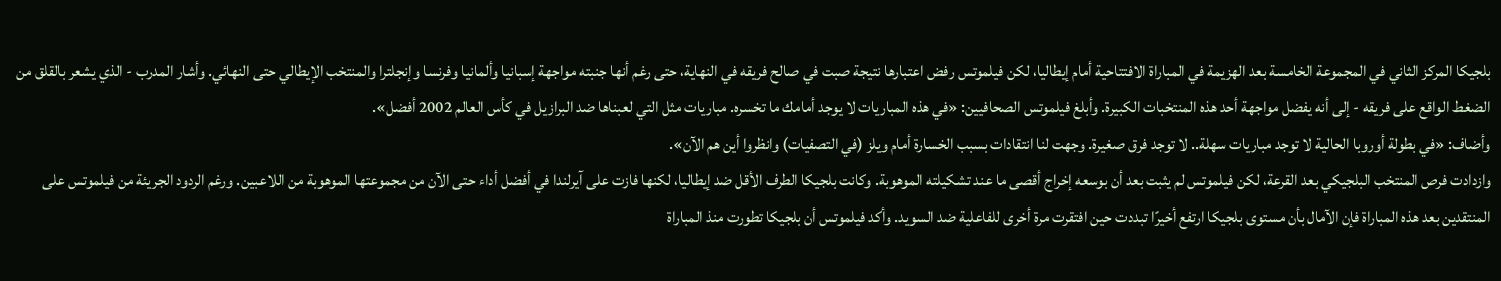بلجيكا المركز الثاني في المجموعة الخامسة بعد الهزيمة في المباراة الافتتاحية أمام إيطاليا، لكن فيلموتس رفض اعتبارها نتيجة صبت في صالح فريقه في النهاية، حتى رغم أنها جنبته مواجهة إسبانيا وألمانيا وفرنسا وإنجلترا والمنتخب الإيطالي حتى النهائي. وأشار المدرب - الذي يشعر بالقلق من الضغط الواقع على فريقه - إلى أنه يفضل مواجهة أحد هذه المنتخبات الكبيرة. وأبلغ فيلموتس الصحافيين: «في هذه المباريات لا يوجد أمامك ما تخسره. مباريات مثل التي لعبناها ضد البرازيل في كأس العالم 2002 أفضل».
وأضاف: «في بطولة أوروبا الحالية لا توجد مباريات سهلة.. لا توجد فرق صغيرة. وجهت لنا انتقادات بسبب الخسارة أمام ويلز (في التصفيات) وانظروا أين هم الآن».
وازدادت فرص المنتخب البلجيكي بعد القرعة، لكن فيلموتس لم يثبت بعد أن بوسعه إخراج أقصى ما عند تشكيلته الموهوبة. وكانت بلجيكا الطرف الأقل ضد إيطاليا، لكنها فازت على آيرلندا في أفضل أداء حتى الآن من مجموعتها الموهوبة من اللاعبين. ورغم الردود الجريئة من فيلموتس على المنتقدين بعد هذه المباراة فإن الآمال بأن مستوى بلجيكا ارتفع أخيرًا تبددت حين افتقرت مرة أخرى للفاعلية ضد السويد. وأكد فيلموتس أن بلجيكا تطورت منذ المباراة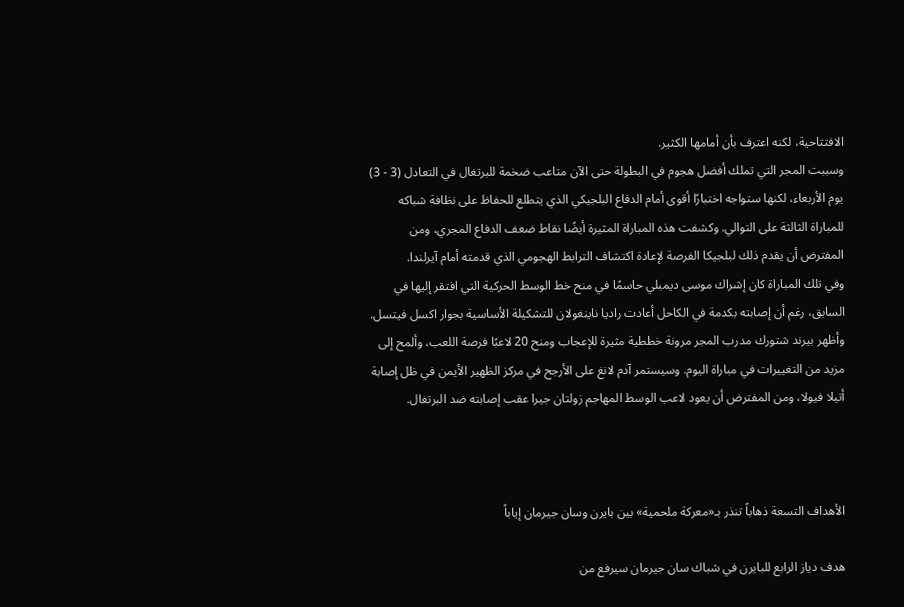الافتتاحية، لكنه اعترف بأن أمامها الكثير.
وسببت المجر التي تملك أفضل هجوم في البطولة حتى الآن متاعب ضخمة للبرتغال في التعادل (3 - 3) يوم الأربعاء، لكنها ستواجه اختبارًا أقوى أمام الدفاع البلجيكي الذي يتطلع للحفاظ على نظافة شباكه للمباراة الثالثة على التوالي. وكشفت هذه المباراة المثيرة أيضًا نقاط ضعف الدفاع المجري، ومن المفترض أن يقدم ذلك لبلجيكا الفرصة لإعادة اكتشاف الترابط الهجومي الذي قدمته أمام آيرلندا.
وفي تلك المباراة كان إشراك موسى ديمبلي حاسمًا في منح خط الوسط الحركية التي افتقر إليها في السابق، رغم أن إصابته بكدمة في الكاحل أعادت راديا ناينغولان للتشكيلة الأساسية بجوار اكسل فيتسل. وأظهر بيرند شتورك مدرب المجر مرونة خططية مثيرة للإعجاب ومنح 20 لاعبًا فرصة اللعب، وألمح إلى مزيد من التغييرات في مباراة اليوم. وسيستمر آدم لانغ على الأرجح في مركز الظهير الأيمن في ظل إصابة أتيلا فيولا، ومن المفترض أن يعود لاعب الوسط المهاجم زولتان جيرا عقب إصابته ضد البرتغال.



الأهداف التسعة ذهاباً تنذر بـ«معركة ملحمية» بين بايرن وسان جيرمان إياباً

هدف دياز الرابع للبايرن في شباك سان جيرمان سيرفع من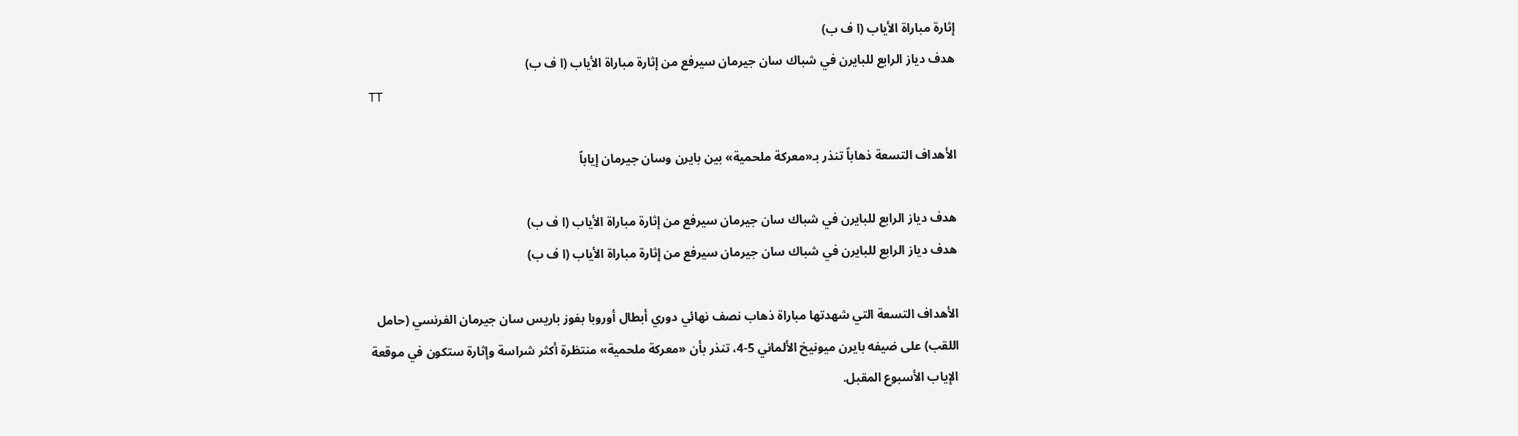إثارة مباراة الأياب (ا ف ب)
هدف دياز الرابع للبايرن في شباك سان جيرمان سيرفع من إثارة مباراة الأياب (ا ف ب)
TT

الأهداف التسعة ذهاباً تنذر بـ«معركة ملحمية» بين بايرن وسان جيرمان إياباً

هدف دياز الرابع للبايرن في شباك سان جيرمان سيرفع من إثارة مباراة الأياب (ا ف ب)
هدف دياز الرابع للبايرن في شباك سان جيرمان سيرفع من إثارة مباراة الأياب (ا ف ب)

الأهداف التسعة التي شهدتها مباراة ذهاب نصف نهائي دوري أبطال أوروبا بفوز باريس سان جيرمان الفرنسي (حامل اللقب) على ضيفه بايرن ميونيخ الألماني 5-4، تنذر بأن «معركة ملحمية» منتظرة أكثر شراسة وإثارة ستكون في موقعة الإياب الأسبوع المقبل.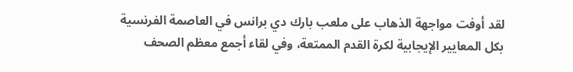لقد أوفت مواجهة الذهاب على ملعب بارك دي برانس في العاصمة الفرنسية بكل المعايير الإيجابية لكرة القدم الممتعة، وفي لقاء أجمع معظم الصحف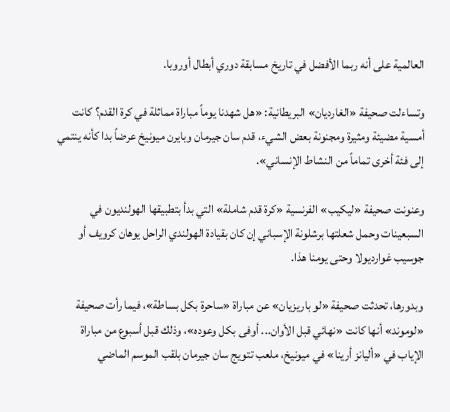العالمية على أنه ربما الأفضل في تاريخ مسابقة دوري أبطال أوروبا.

وتساءلت صحيفة «الغارديان» البريطانية: «هل شهدنا يوماً مباراة مماثلة في كرة القدم؟ كانت أمسية مضيئة ومثيرة ومجنونة بعض الشيء، قدم سان جيرمان وبايرن ميونيخ عرضاً بدا كأنه ينتمي إلى فئة أخرى تماماً من النشاط الإنساني».

وعنونت صحيفة «ليكيب» الفرنسية «كرة قدم شاملة» التي بدأ بتطبيقها الهولنديون في السبعينات وحمل شعلتها برشلونة الإسباني إن كان بقيادة الهولندي الراحل يوهان كرويف أو جوسيب غوارديولا وحتى يومنا هذا.

وبدورها، تحدثت صحيفة «لو باريزيان» عن مباراة «ساحرة بكل بساطة»، فيما رأت صحيفة «لوموند» أنها كانت «نهائي قبل الأوان... أوفى بكل وعوده»، وذلك قبل أسبوع من مباراة الإياب في «أليانز أرينا» في ميونيخ، ملعب تتويج سان جيرمان بلقب الموسم الماضي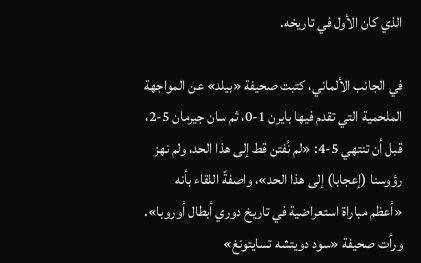الذي كان الأول في تاريخه.

في الجانب الألماني، كتبت صحيفة «بيلد» عن المواجهة الملحمية التي تقدم فيها بايرن 1-0، ثم سان جيرمان 5-2، قبل أن تنتهي 5-4: «لم نُفتن قط إلى هذا الحد، ولم نهز رؤوسنا (إعجابا) إلى هذا الحد»، واصفةً اللقاء بأنه «أعظم مباراة استعراضية في تاريخ دوري أبطال أوروبا». ورأت صحيفة «سود دويتشه تسايتونغ»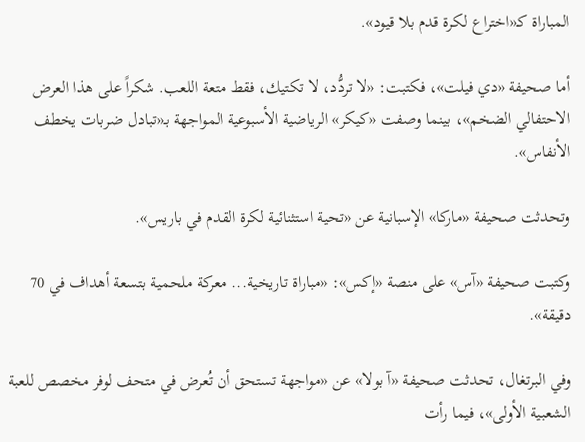المباراة كـ«اختراع لكرة قدم بلا قيود».

أما صحيفة «دي فيلت»، فكتبت: «لا تردُّد، لا تكتيك، فقط متعة اللعب. شكراً على هذا العرض الاحتفالي الضخم»، بينما وصفت «كيكر» الرياضية الأسبوعية المواجهة بـ«تبادل ضربات يخطف الأنفاس».

وتحدثت صحيفة «ماركا» الإسبانية عن «تحية استثنائية لكرة القدم في باريس».

وكتبت صحيفة «آس» على منصة «إكس»: «مباراة تاريخية... معركة ملحمية بتسعة أهداف في 70 دقيقة».

وفي البرتغال، تحدثت صحيفة «آ بولا» عن «مواجهة تستحق أن تُعرض في متحف لوفر مخصص للعبة الشعبية الأولى»، فيما رأت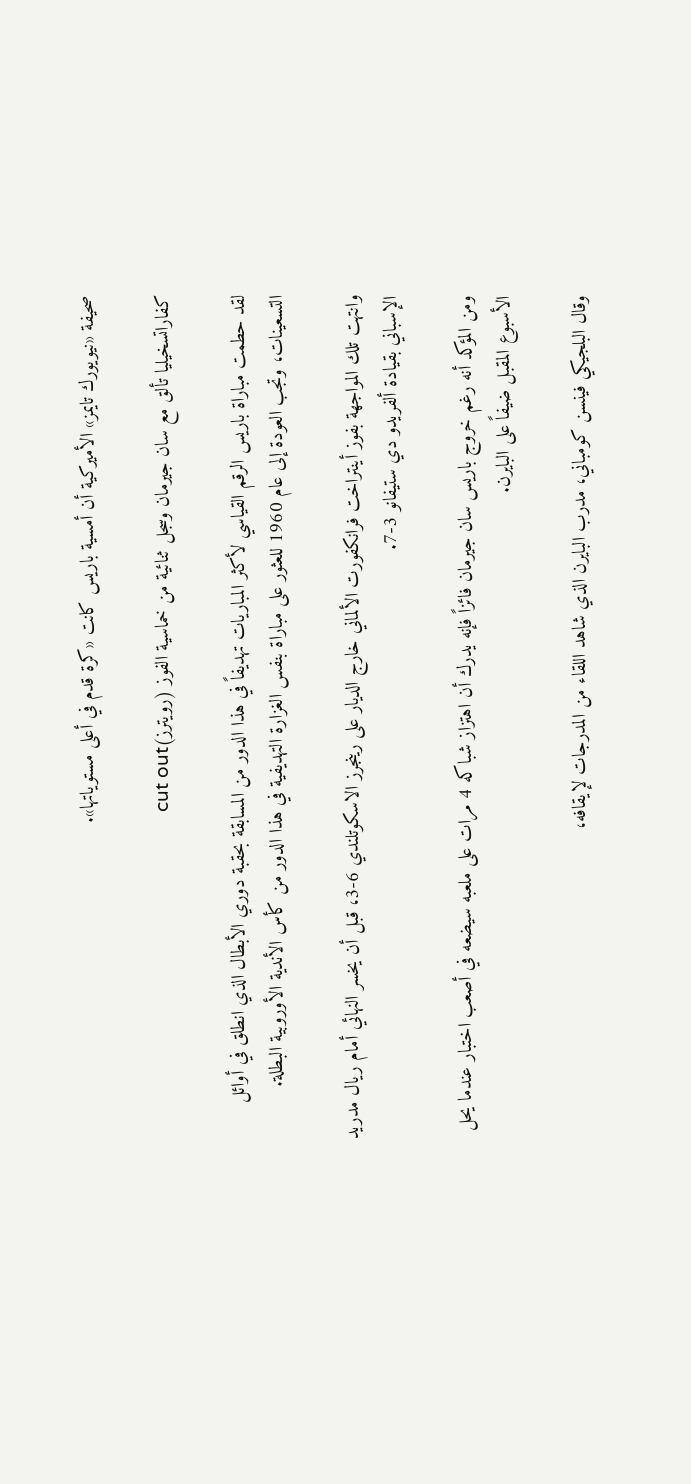صحيفة «نيويورك تايمز» الأميركية أن أمسية باريس كانت «كرة قدم في أعلى مستوياتها».

كفاراتسخيليا تألق مع سان جيرمان وسجل ثنائية من خماسية الفوز (رويترز)cut out

لقد حطمت مباراة باريس الرقم القياسي لأكثر المباريات تهديفاً في هذا الدور من المسابقة بحقبة دوري الأبطال الذي انطلق في أوائل التسعينات، وتجب العودة إلى عام 1960 للعثور على مباراة بنفس الغزارة التهديفية في هذا الدور من كأس الأندية الأوروبية البطلة.

وانتهت تلك المواجهة بفوز أينتراخت فرانكفورت الألماني خارج الديار على رينجرز الاسكوتلندي 6-3، قبل أن يخسر النهائي أمام ريال مدريد الإسباني بقيادة ألفريدو دي ستيفانو 3-7.

ومن المؤكد أنه رغم خروج باريس سان جيرمان فائزاً فإنه يدرك أن اهتزاز شباكه 4 مرات على ملعبه سيضعه في أصعب اختبار عندما يحل الأسبوع المقبل ضيفاً على البايرن.

وقال البلجيكي فينسن كومباني، مدرب البايرن الذي شاهد اللقاء من المدرجات لإيقافه،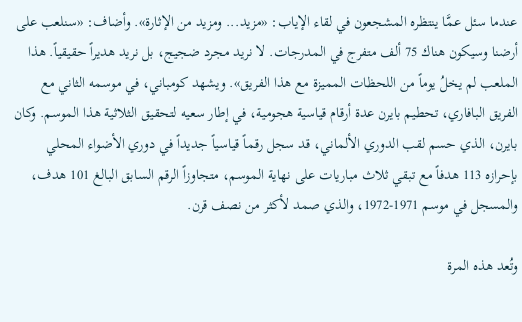عندما سئل عمَّا ينتظره المشجعون في لقاء الإياب: «مزيد... ومزيد من الإثارة». وأضاف: «سنلعب على أرضنا وسيكون هناك 75 ألف متفرج في المدرجات. لا نريد مجرد ضجيج، بل نريد هديراً حقيقياً. هذا الملعب لم يخلُ يوماً من اللحظات المميزة مع هذا الفريق». ويشهد كومباني، في موسمه الثاني مع الفريق البافاري، تحطيم بايرن عدة أرقام قياسية هجومية، في إطار سعيه لتحقيق الثلاثية هذا الموسم. وكان بايرن، الذي حسم لقب الدوري الألماني، قد سجل رقماً قياسياً جديداً في دوري الأضواء المحلي بإحرازه 113 هدفاً مع تبقي ثلاث مباريات على نهاية الموسم، متجاوزاً الرقم السابق البالغ 101 هدف، والمسجل في موسم 1971-1972، والذي صمد لأكثر من نصف قرن.

وتُعد هذه المرة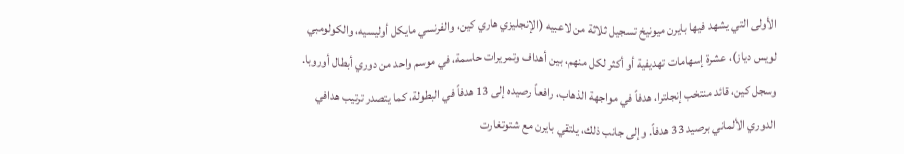الأولى التي يشهد فيها بايرن ميونيخ تسجيل ثلاثة من لاعبيه (الإنجليزي هاري كين، والفرنسي مايكل أوليسيه، والكولومبي لويس دياز)، عشرة إسهامات تهديفية أو أكثر لكل منهم، بين أهداف وتمريرات حاسمة، في موسم واحد من دوري أبطال أوروبا. وسجل كين، قائد منتخب إنجلترا، هدفاً في مواجهة الذهاب، رافعاً رصيده إلى 13 هدفاً في البطولة، كما يتصدر ترتيب هدافي الدوري الألماني برصيد 33 هدفاً. وإلى جانب ذلك، يلتقي بايرن مع شتوتغارت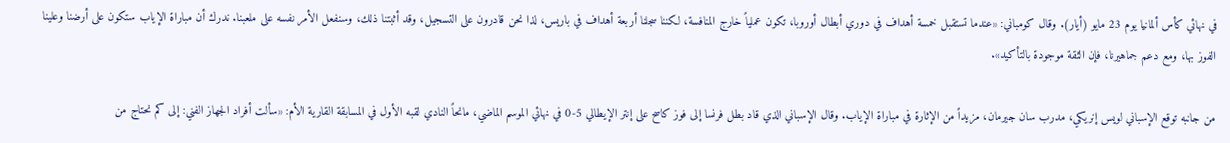في نهائي كأس ألمانيا يوم 23 مايو (أيار). وقال كومباني: «عندما تستقبل خمسة أهداف في دوري أبطال أوروبا، تكون عملياً خارج المنافسة، لكننا سجلنا أربعة أهداف في باريس، لذا نحن قادرون على التسجيل، وقد أثبتنا ذلك، وسنفعل الأمر نفسه على ملعبنا. ندرك أن مباراة الإياب ستكون على أرضنا وعلينا الفوز بها، ومع دعم جماهيرنا، فإن الثقة موجودة بالتأكيد».

من جانبه توقع الإسباني لويس إنريكي، مدرب سان جيرمان، مزيداً من الإثارة في مباراة الإياب. وقال الإسباني الذي قاد بطل فرنسا إلى فوز كاسح على إنتر الإيطالي 5-0 في نهائي الموسم الماضي، مانحاً النادي لقبه الأول في المسابقة القارية الأم: «سألت أفراد الجهاز الفني: إلى كم نحتاج من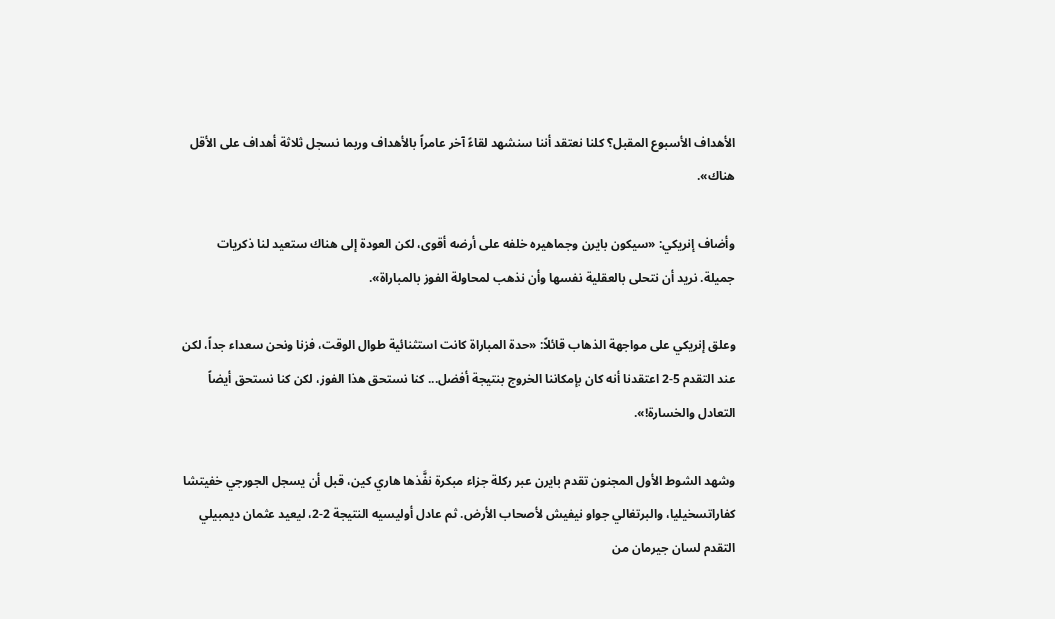الأهداف الأسبوع المقبل؟ كلنا نعتقد أننا سنشهد لقاءً آخر عامراً بالأهداف وربما نسجل ثلاثة أهداف على الأقل هناك».

وأضاف إنريكي: «سيكون بايرن وجماهيره خلفه على أرضه أقوى، لكن العودة إلى هناك ستعيد لنا ذكريات جميلة. نريد أن نتحلى بالعقلية نفسها وأن نذهب لمحاولة الفوز بالمباراة».

وعلق إنريكي على مواجهة الذهاب قائلاً: «حدة المباراة كانت استثنائية طوال الوقت، فزنا ونحن سعداء جداً، لكن عند التقدم 5-2 اعتقدنا أنه كان بإمكاننا الخروج بنتيجة أفضل... كنا نستحق هذا الفوز، لكن كنا نستحق أيضاً التعادل والخسارة!».

وشهد الشوط الأول المجنون تقدم بايرن عبر ركلة جزاء مبكرة نفَّذها هاري كين، قبل أن يسجل الجورجي خفيتشا كفاراتسخيليا، والبرتغالي جواو نيفيش لأصحاب الأرض. ثم عادل أوليسيه النتيجة 2-2، ليعيد عثمان ديمبيلي التقدم لسان جيرمان من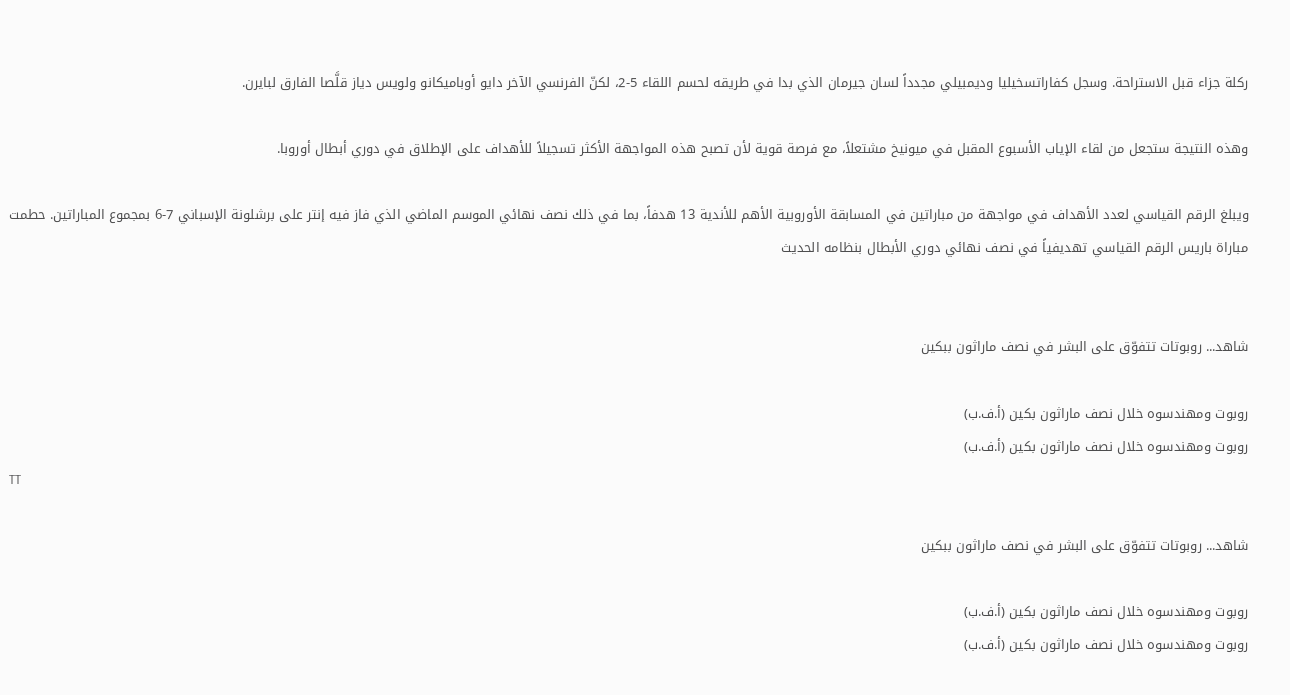ركلة جزاء قبل الاستراحة. وسجل كفاراتسخيليا وديمبيلي مجدداً لسان جيرمان الذي بدا في طريقه لحسم اللقاء 5-2، لكنّ الفرنسي الآخر دايو أوباميكانو ولويس دياز قلَّصا الفارق لبايرن.

وهذه النتيجة ستجعل من لقاء الإياب الأسبوع المقبل في ميونيخ مشتعلاً، مع فرصة قوية لأن تصبح هذه المواجهة الأكثر تسجيلاً للأهداف على الإطلاق في دوري أبطال أوروبا.

ويبلغ الرقم القياسي لعدد الأهداف في مواجهة من مباراتين في المسابقة الأوروبية الأهم للأندية 13 هدفاً، بما في ذلك نصف نهائي الموسم الماضي الذي فاز فيه إنتر على برشلونة الإسباني 7-6 بمجموع المباراتين. حطمت مباراة باريس الرقم القياسي تهديفياً في نصف نهائي دوري الأبطال بنظامه الحديث


شاهد... روبوتات تتفوّق على البشر في نصف ماراثون ببكين

روبوت ومهندسوه خلال نصف ماراثون بكين (أ.ف.ب)
روبوت ومهندسوه خلال نصف ماراثون بكين (أ.ف.ب)
TT

شاهد... روبوتات تتفوّق على البشر في نصف ماراثون ببكين

روبوت ومهندسوه خلال نصف ماراثون بكين (أ.ف.ب)
روبوت ومهندسوه خلال نصف ماراثون بكين (أ.ف.ب)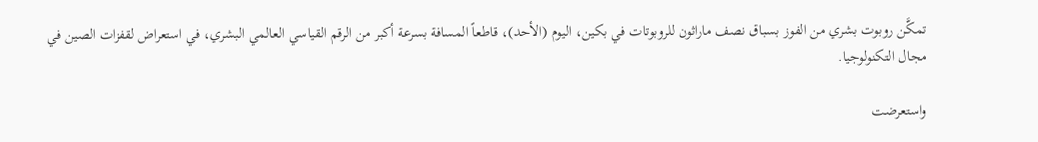تمكَّن روبوت بشري من الفوز بسباق نصف ماراثون للروبوتات في بكين، اليوم (الأحد)، قاطعاً المسافة بسرعة أكبر من الرقم القياسي العالمي البشري، في استعراض لقفزات الصين في مجال التكنولوجيا.

واستعرضت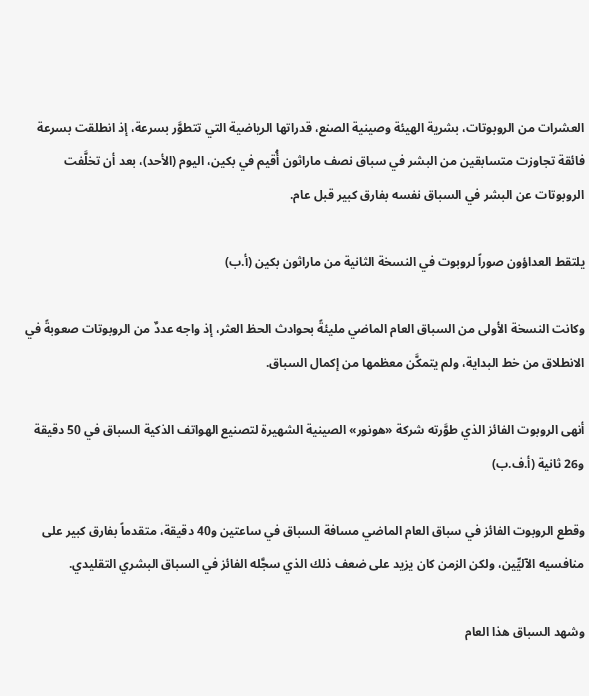العشرات ‌من الروبوتات، بشرية الهيئة وصينية الصنع، قدراتها الرياضية التي تتطوَّر بسرعة، إذ انطلقت بسرعة فائقة تجاوزت متسابقين من البشر في سباق نصف ماراثون أُقيم في بكين، اليوم (الأحد)، بعد أن تخلَّفت الروبوتات عن البشر في السباق نفسه بفارق كبير قبل عام.

يلتقط العداؤون صوراً لروبوت في النسخة الثانية من ماراثون بكين (أ.ب)

وكانت النسخة الأولى من السباق العام الماضي مليئةً بحوادث الحظ العثر، إذ واجه عددٌ من الروبوتات صعوبةً في الانطلاق من خط البداية، ولم يتمكَّن معظمها ‌من إكمال ‌السباق.

أنهى الروبوت الفائز الذي طوَّرته شركة «هونور» الصينية الشهيرة لتصنيع الهواتف الذكية السباق في 50 دقيقة و26 ثانية (أ.ف.ب)

وقطع الروبوت الفائز في سباق ‌العام الماضي مسافة السباق في ساعتين و40 دقيقة، متقدماً بفارق كبير على منافسيه الآليِّين، ولكن الزمن كان يزيد على ضعف ذلك الذي سجَّله الفائز في السباق البشري التقليدي.

وشهد السباق هذا العام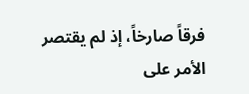فرقاً صارخاً، إذ لم يقتصر الأمر على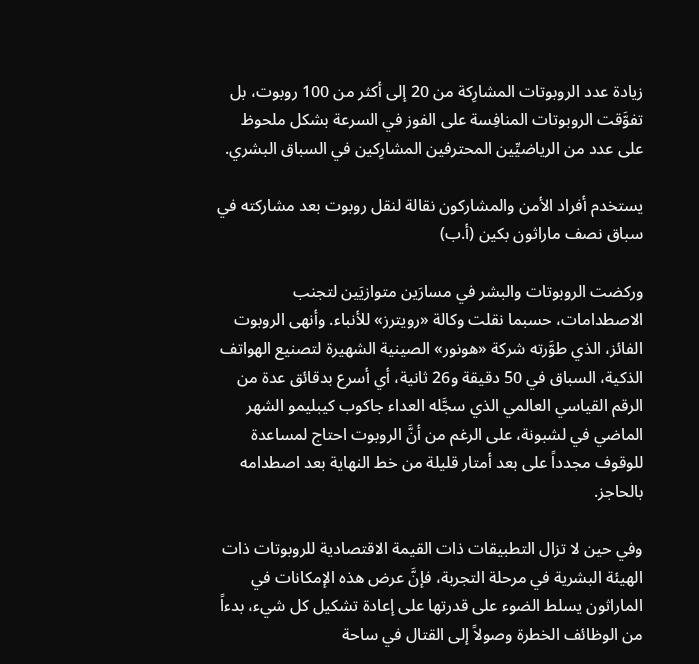زيادة عدد الروبوتات المشارِكة من 20 إلى أكثر من 100 روبوت، بل تفوَّقت الروبوتات ‌المنافِسة على الفوز ‌في السرعة بشكل ملحوظ على عدد من الرياضيِّين المحترفين المشارِكين ‌في السباق البشري.

يستخدم أفراد الأمن والمشاركون نقالة لنقل روبوت بعد مشاركته في سباق نصف ماراثون بكين (أ.ب)

وركضت الروبوتات والبشر في مسارَين ‌متوازيَين لتجنب الاصطدامات، حسبما نقلت وكالة «رويترز» للأنباء. وأنهى الروبوت الفائز، الذي طوَّرته شركة «هونور» الصينية الشهيرة لتصنيع الهواتف الذكية، السباق في 50 دقيقة و26 ثانية، أي أسرع بدقائق عدة من الرقم ‌القياسي العالمي الذي سجَّله العداء جاكوب كيبليمو الشهر الماضي في لشبونة، على الرغم من أنَّ الروبوت احتاج لمساعدة للوقوف مجدداً على بعد أمتار قليلة من خط النهاية بعد اصطدامه بالحاجز.

وفي حين لا تزال التطبيقات ذات القيمة الاقتصادية للروبوتات ذات الهيئة البشرية في مرحلة التجربة، فإنَّ عرض هذه الإمكانات في الماراثون يسلط الضوء على قدرتها على إعادة تشكيل كل شيء، بدءاً من الوظائف الخطرة وصولاً إلى القتال في ساحة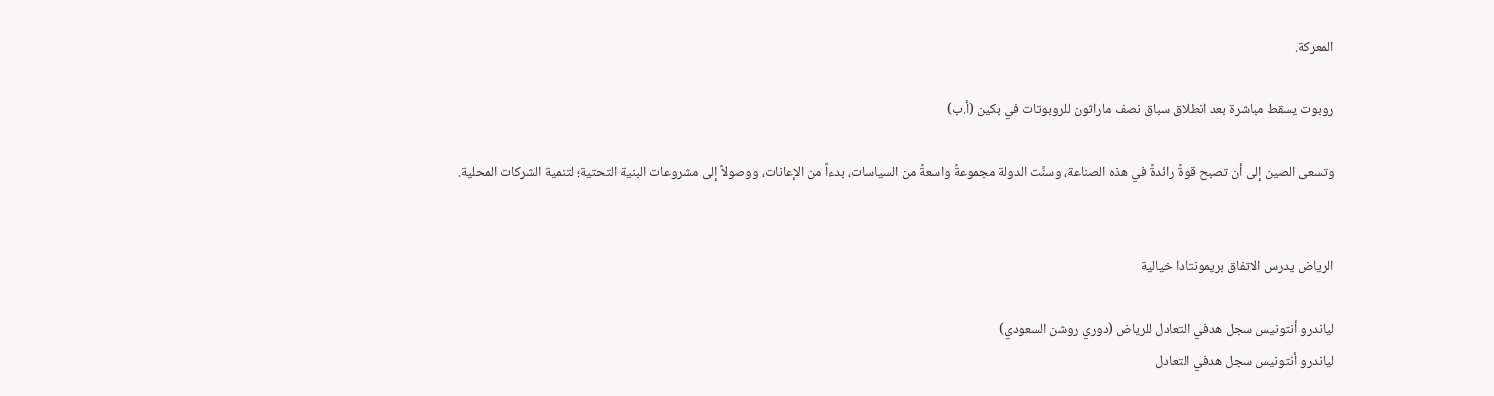المعركة.

روبوت يسقط مباشرة بعد انطلاق سباق نصف ماراثون للروبوتات في بكين (أ.ب)

وتسعى الصين إلى أن تصبح قوةً رائدةً في هذه الصناعة، وسنَّت الدولة مجموعةً واسعةً من السياسات، بدءاً من الإعانات، ووصولاً إلى مشروعات البنية التحتية؛ لتنمية الشركات المحلية.


الرياض يدرس الاتفاق بريمونتادا خيالية

لياندرو أنتونيس سجل هدفي التعادل للرياض (دوري روشن السعودي)
لياندرو أنتونيس سجل هدفي التعادل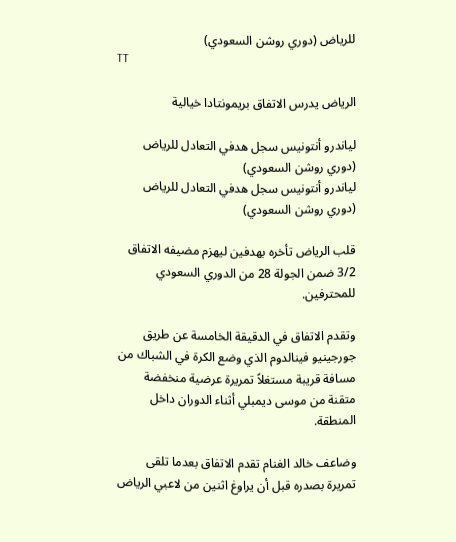للرياض (دوري روشن السعودي)
TT

الرياض يدرس الاتفاق بريمونتادا خيالية

لياندرو أنتونيس سجل هدفي التعادل للرياض (دوري روشن السعودي)
لياندرو أنتونيس سجل هدفي التعادل للرياض (دوري روشن السعودي)

قلب الرياض تأخره بهدفين ليهزم مضيفه الاتفاق 3/2 ضمن الجولة 28 من الدوري السعودي للمحترفين.

وتقدم الاتفاق في الدقيقة الخامسة عن طريق جورجينيو فينالدوم الذي وضع الكرة في الشباك من مسافة قريبة مستغلاً تمريرة عرضية منخفضة متقنة من موسى ديمبلي أثناء الدوران داخل المنطقة.

وضاعف خالد الغنام تقدم الاتفاق بعدما تلقى تمريرة بصدره قبل أن يراوغ اثنين من لاعبي الرياض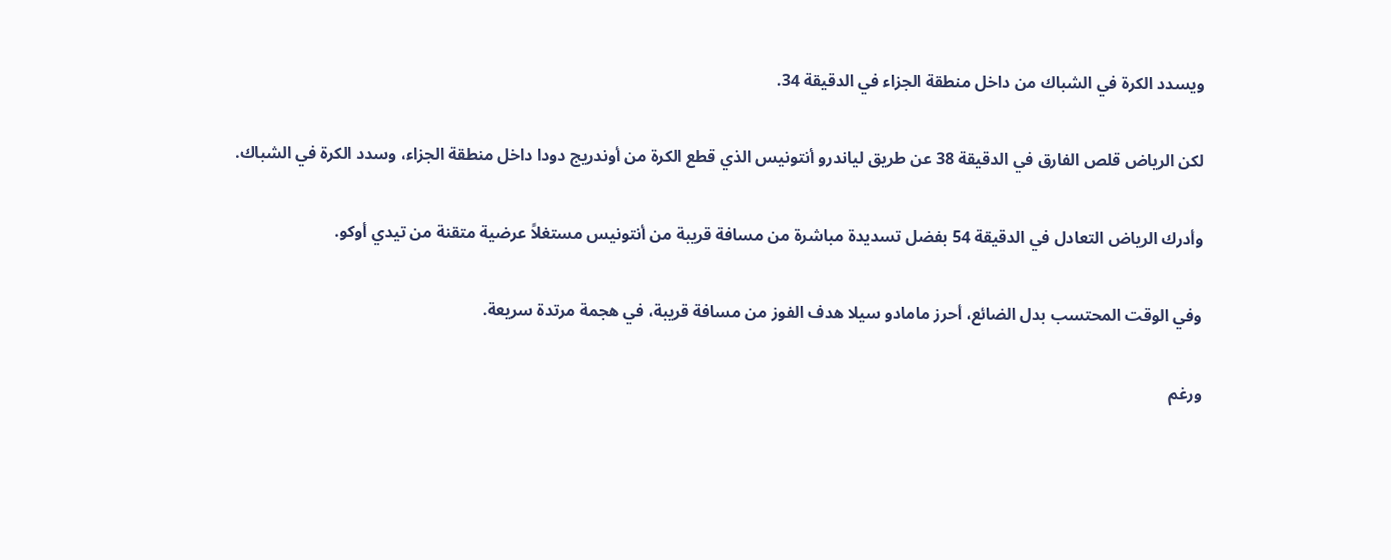ويسدد الكرة في الشباك من داخل منطقة الجزاء في الدقيقة 34.

لكن الرياض قلص الفارق في الدقيقة 38 عن طريق لياندرو أنتونيس الذي قطع الكرة من أوندريج دودا داخل منطقة الجزاء، وسدد الكرة في الشباك.

وأدرك الرياض التعادل في الدقيقة 54 بفضل تسديدة مباشرة من مسافة قريبة من أنتونيس مستغلاً عرضية متقنة من تيدي أوكو.

وفي الوقت المحتسب بدل الضائع، أحرز مامادو سيلا هدف الفوز من مسافة قريبة، في هجمة مرتدة سريعة.

ورغم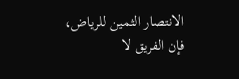الانتصار الثمين للرياض، فإن الفريق لا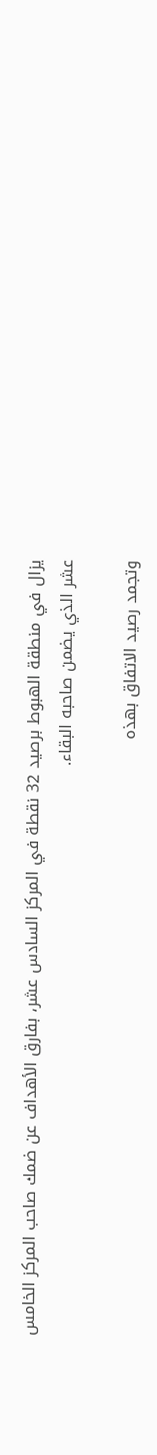يزال في منطقة الهبوط برصيد 32 نقطة في المركز السادس عشر، بفارق الأهداف عن ضمك صاحب المركز الخامس عشر الذي يضمن صاحبه البقاء.

وتجمد رصيد الاتفاق بهذه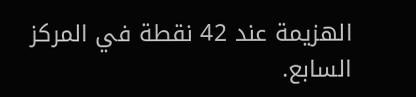الهزيمة عند 42 نقطة في المركز السابع.